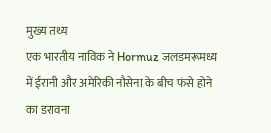मुख्य तथ्य
एक भारतीय नाविक ने Hormuz जलडमरूमध्य में ईरानी और अमेरिकी नौसेना के बीच फंसे होने का डरावना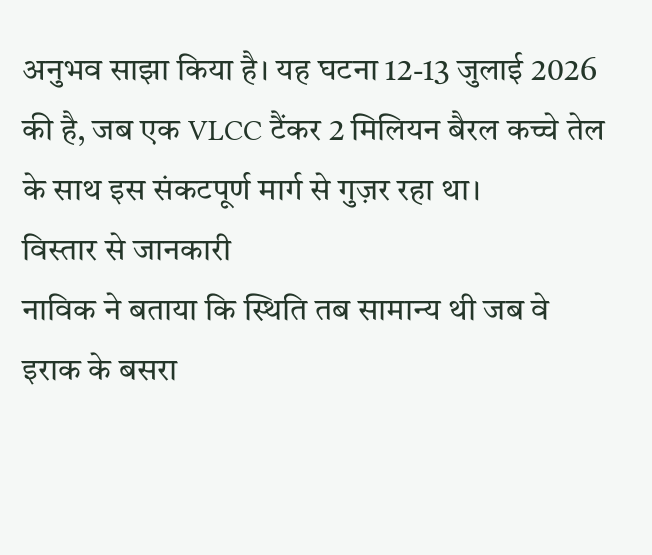अनुभव साझा किया है। यह घटना 12-13 जुलाई 2026 की है, जब एक VLCC टैंकर 2 मिलियन बैरल कच्चे तेल के साथ इस संकटपूर्ण मार्ग से गुज़र रहा था।
विस्तार से जानकारी
नाविक ने बताया कि स्थिति तब सामान्य थी जब वे इराक के बसरा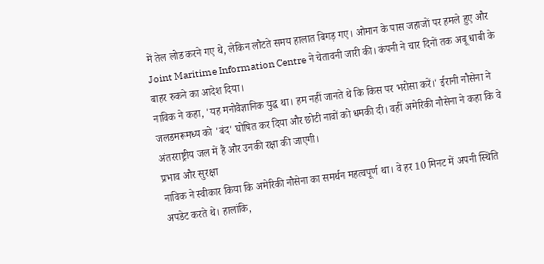में तेल लोड करने गए थे, लेकिन लौटते समय हालात बिगड़ गए। ओमान के पास जहाजों पर हमले हुए और Joint Maritime Information Centre ने चेतावनी जारी की। कंपनी ने चार दिनों तक अबू धाबी के बाहर रुकने का आदेश दिया।
नाविक ने कहा, 'यह मनोवैज्ञानिक युद्ध था। हम नहीं जानते थे कि किस पर भरोसा करें।' ईरानी नौसेना ने जलडमरूमध्य को 'बंद' घोषित कर दिया और छोटी नावों को धमकी दी। वहीं अमेरिकी नौसेना ने कहा कि वे अंतरराष्ट्रीय जल में हैं और उनकी रक्षा की जाएगी।
प्रभाव और सुरक्षा
नाविक ने स्वीकार किया कि अमेरिकी नौसेना का समर्थन महत्वपूर्ण था। वे हर 10 मिनट में अपनी स्थिति अपडेट करते थे। हालांकि,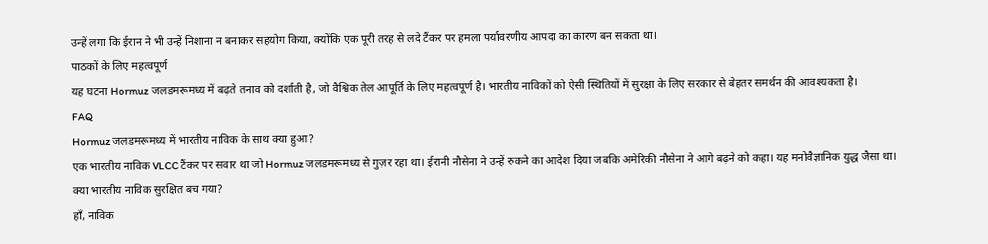उन्हें लगा कि ईरान ने भी उन्हें निशाना न बनाकर सहयोग किया, क्योंकि एक पूरी तरह से लदे टैंकर पर हमला पर्यावरणीय आपदा का कारण बन सकता था।
पाठकों के लिए महत्वपूर्ण
यह घटना Hormuz जलडमरूमध्य में बढ़ते तनाव को दर्शाती है, जो वैश्विक तेल आपूर्ति के लिए महत्वपूर्ण है। भारतीय नाविकों को ऐसी स्थितियों में सुरक्षा के लिए सरकार से बेहतर समर्थन की आवश्यकता है।
FAQ
Hormuz जलडमरूमध्य में भारतीय नाविक के साथ क्या हुआ?
एक भारतीय नाविक VLCC टैंकर पर सवार था जो Hormuz जलडमरूमध्य से गुज़र रहा था। ईरानी नौसेना ने उन्हें रुकने का आदेश दिया जबकि अमेरिकी नौसेना ने आगे बढ़ने को कहा। यह मनोवैज्ञानिक युद्ध जैसा था।
क्या भारतीय नाविक सुरक्षित बच गया?
हाँ, नाविक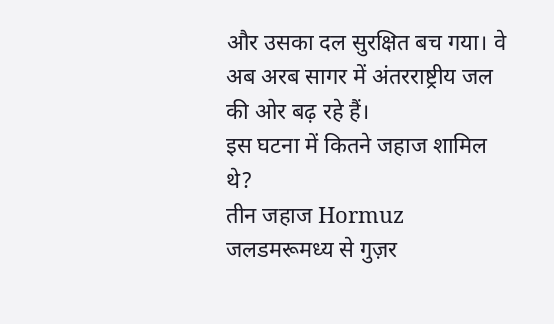और उसका दल सुरक्षित बच गया। वे अब अरब सागर में अंतरराष्ट्रीय जल की ओर बढ़ रहे हैं।
इस घटना में कितने जहाज शामिल थे?
तीन जहाज Hormuz जलडमरूमध्य से गुज़र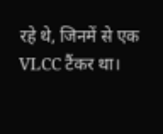रहे थे, जिनमें से एक VLCC टैंकर था।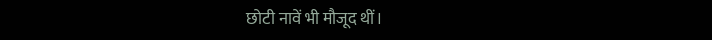छोटी नावें भी मौजूद थीं।